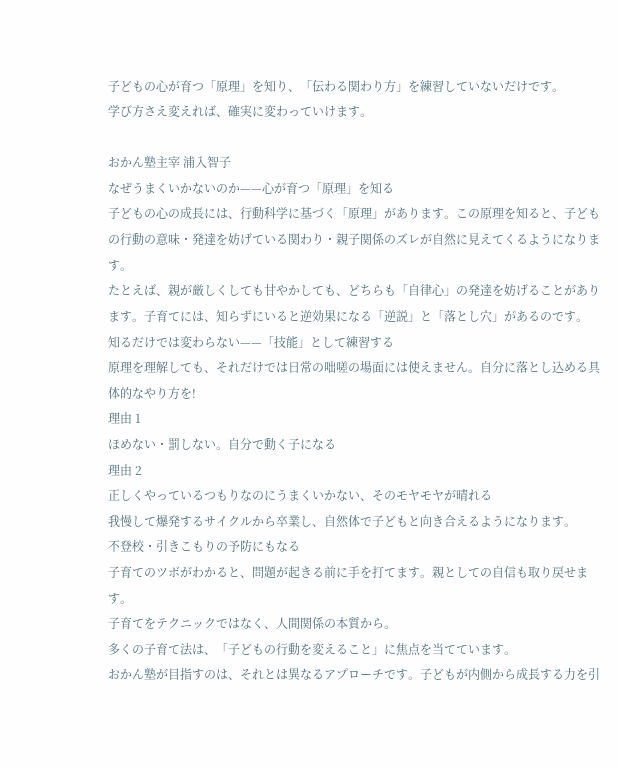子どもの心が育つ「原理」を知り、「伝わる関わり方」を練習していないだけです。
学び方さえ変えれば、確実に変わっていけます。

おかん塾主宰 浦入智子
なぜうまくいかないのか——心が育つ「原理」を知る
子どもの心の成長には、行動科学に基づく「原理」があります。この原理を知ると、子どもの行動の意味・発達を妨げている関わり・親子関係のズレが自然に見えてくるようになります。
たとえば、親が厳しくしても甘やかしても、どちらも「自律心」の発達を妨げることがあります。子育てには、知らずにいると逆効果になる「逆説」と「落とし穴」があるのです。
知るだけでは変わらない——「技能」として練習する
原理を理解しても、それだけでは日常の咄嗟の場面には使えません。自分に落とし込める具体的なやり方を!
理由 1
ほめない・罰しない。自分で動く子になる
理由 2
正しくやっているつもりなのにうまくいかない、そのモヤモヤが晴れる
我慢して爆発するサイクルから卒業し、自然体で子どもと向き合えるようになります。
不登校・引きこもりの予防にもなる
子育てのツボがわかると、問題が起きる前に手を打てます。親としての自信も取り戻せます。
子育てをテクニックではなく、人間関係の本質から。
多くの子育て法は、「子どもの行動を変えること」に焦点を当てています。
おかん塾が目指すのは、それとは異なるアプローチです。子どもが内側から成長する力を引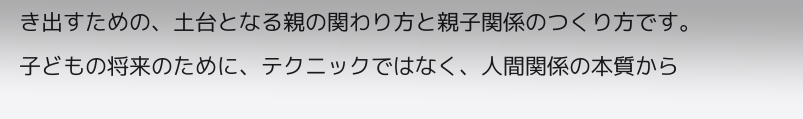き出すための、土台となる親の関わり方と親子関係のつくり方です。
子どもの将来のために、テクニックではなく、人間関係の本質から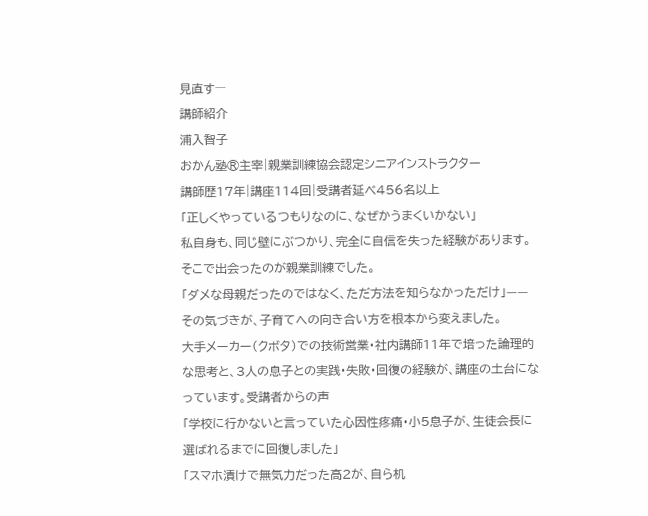見直す―
講師紹介
浦入智子
おかん塾®主宰|親業訓練協会認定シニアインストラクター
講師歴17年|講座114回|受講者延べ456名以上
「正しくやっているつもりなのに、なぜかうまくいかない」
私自身も、同じ壁にぶつかり、完全に自信を失った経験があります。
そこで出会ったのが親業訓練でした。
「ダメな母親だったのではなく、ただ方法を知らなかっただけ」——
その気づきが、子育てへの向き合い方を根本から変えました。
大手メーカー(クボタ)での技術営業・社内講師11年で培った論理的な思考と、3人の息子との実践・失敗・回復の経験が、講座の土台になっています。受講者からの声
「学校に行かないと言っていた心因性疼痛・小5息子が、生徒会長に選ばれるまでに回復しました」
「スマホ漬けで無気力だった高2が、自ら机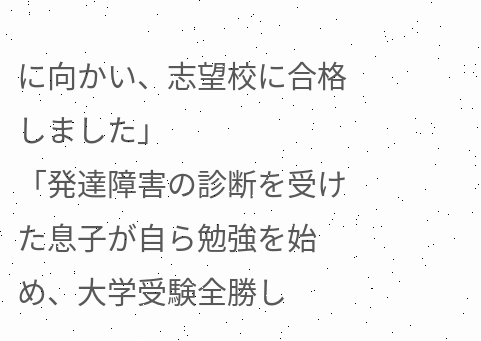に向かい、志望校に合格しました」
「発達障害の診断を受けた息子が自ら勉強を始め、大学受験全勝し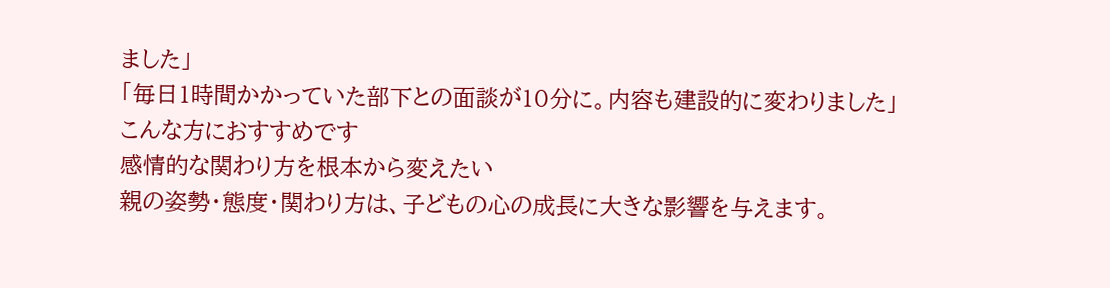ました」
「毎日1時間かかっていた部下との面談が10分に。内容も建設的に変わりました」
こんな方におすすめです
感情的な関わり方を根本から変えたい
親の姿勢・態度・関わり方は、子どもの心の成長に大きな影響を与えます。